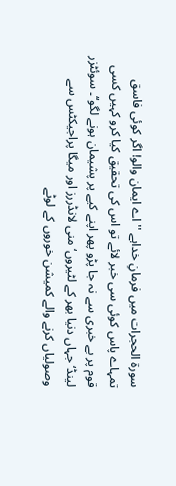سورۃ الحجرات میں فرمانِ خداہے ''اے ایمان والو! اگر کوئی فاسق تمہاے پاس کوئی سی خبر لائے تو اس کی تحقیق کیا کرو کہیں کسی قوم پر بے خبری سے نہ جا پڑو پھر اپنے کیے پر پشیمان ہونے لگو‘‘۔ سوئٹزر لینڈ‘ جہاں دنیا بھر کے لٹیروں‘ منی لانڈررز اور میگا پراجیکٹس سے وصولیاں کرنے والے کمیشن خوروں کے لوٹے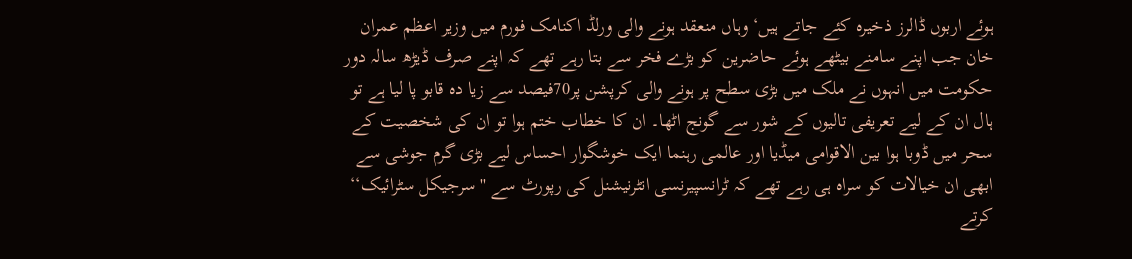ہوئے اربوں ڈالرز ذخیرہ کئے جاتے ہیں‘ وہاں منعقد ہونے والی ورلڈ اکنامک فورم میں وزیر اعظم عمران خان جب اپنے سامنے بیٹھے ہوئے حاضرین کو بڑے فخر سے بتا رہے تھے کہ اپنے صرف ڈیڑھ سالہ دور حکومت میں انہوں نے ملک میں بڑی سطح پر ہونے والی کرپشن پر70فیصد سے زیا دہ قابو پا لیا ہے تو ہال ان کے لیے تعریفی تالیوں کے شور سے گونج اٹھا۔ ان کا خطاب ختم ہوا تو ان کی شخصیت کے سحر میں ڈوبا ہوا بین الاقوامی میڈیا اور عالمی رہنما ایک خوشگوار احساس لیے بڑی گرم جوشی سے ابھی ان خیالات کو سراہ ہی رہے تھے کہ ٹرانسپیرنسی انٹرنیشنل کی رپورٹ سے '' سرجیکل سٹرائیک‘‘ کرتے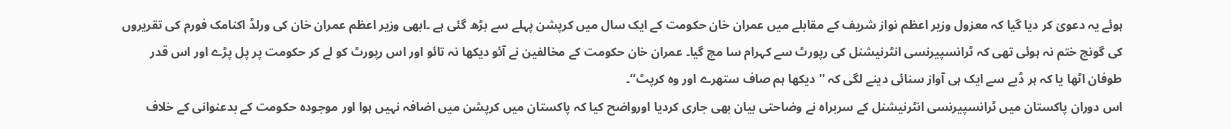ہوئے یہ دعویٰ کر دیا گیا کہ معزول وزیر اعظم نواز شریف کے مقابلے میں عمران خان حکومت کے ایک سال میں کرپشن پہلے سے بڑھ گئی ہے ۔ابھی وزیر اعظم عمران خان کی ورلڈ اکنامک فورم کی تقریروں کی گونج ختم نہ ہوئی تھی کہ ٹرانسپیرنسی انٹرنیشنل کی رپورٹ سے کہرام سا مچ گیا۔ عمران خان حکومت کے مخالفین نے آئو دیکھا نہ تائو اور اس رپورٹ کو لے کر حکومت پر پل پڑے اور اس قدر طوفان اٹھا یا کہ ہر ڈبے سے ایک ہی آواز سنائی دینے لگی کہ '' دیکھا ہم صاف ستھرے اور وہ کرپٹ‘‘۔
اس دوران پاکستان میں ٹرانسپیرنسی انٹرنیشنل کے سربراہ نے وضاحتی بیان بھی جاری کردیا اورواضح کیا کہ پاکستان میں کرپشن میں اضافہ نہیں ہوا اور موجودہ حکومت کے بدعنوانی کے خلاف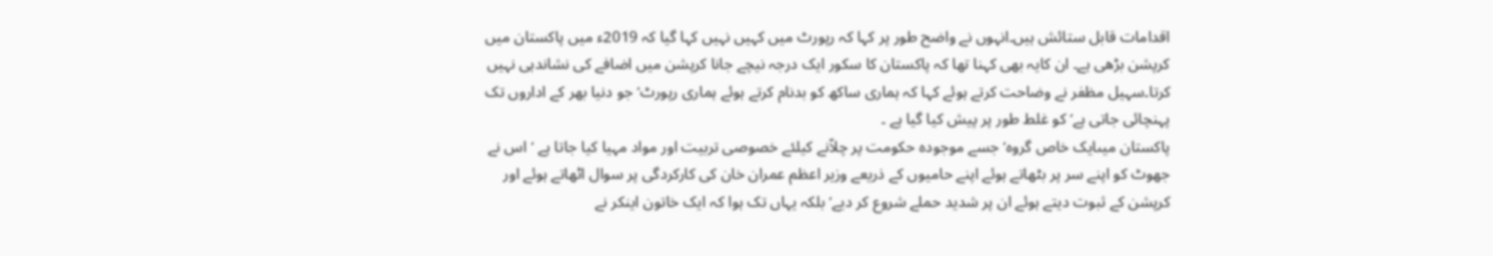اقدامات قابل ستائش ہیں۔انہوں نے واضح طور پر کہا کہ رپورٹ میں کہیں نہیں کہا گیا کہ 2019ء میں پاکستان میں کرپشن بڑھی ہے۔ ان کایہ بھی کہنا تھا کہ پاکستان کا سکور ایک درجہ نیچے جانا کرپشن میں اضافے کی نشاندہی نہیں کرتا۔سہیل مظفر نے وضاحت کرتے ہوئے کہا کہ ہماری ساکھ کو بدنام کرتے ہوئے ہماری رپورٹ‘ جو دنیا بھر کے اداروں تک پہنچائی جاتی ہے‘ کو غلط طور پر پیش کیا گیا ہے ۔
پاکستان میںایک خاص گروہ‘ جسے موجودہ حکومت پر چلاّنے کیلئے خصوصی تربیت اور مواد مہیا کیا جاتا ہے ‘اس نے جھوٹ کو اپنے سر پر بٹھاتے ہوئے اپنے حامیوں کے ذریعے وزیر اعظم عمران خان کی کارکردگی پر سوال اٹھاتے ہوئے اور کرپشن کے ثبوت دیتے ہوئے ان پر شدید حملے شروع کر دیے‘ بلکہ یہاں تک ہوا کہ ایک خاتون اینکر نے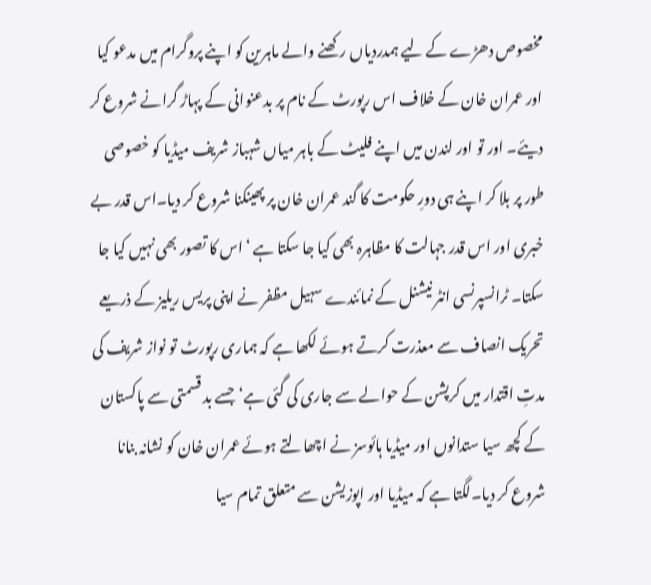مخصوص دھڑے کے لیے ہمدردیاں رکھنے والے ماہرین کو اپنے پروگرام میں مدعو کیا اور عمران خان کے خلاف اس رپورٹ کے نام پر بدعنوانی کے پہاڑ گرانے شروع کر دیئے۔ اور تو اور لندن میں اپنے فلیٹ کے باہر میاں شہباز شریف میڈیا کو خصوصی طور پر بلا کر اپنے ہی دورِ حکومت کا گند عمران خان پر پھینکنا شروع کر دیا۔اس قدر بے خبری اور اس قدر جہالت کا مظاہرہ بھی کیا جا سکتا ہے ‘اس کا تصور بھی نہیں کیا جا سکتا۔ ٹرانسپرنسی انٹر نیشنل کے نمائندے سہیل مظفر نے اپنی پریس ریلیز کے ذریعے تحریک انصاف سے معذرت کرتے ہوئے لکھا ہے کہ ہماری رپورٹ تو نواز شریف کی مدتِ اقتدار میں کرپشن کے حوالے سے جاری کی گئی ہے‘ جسے بد قسمتی سے پاکستان کے کچھ سیا ستدانوں اور میڈیا ہائوسز نے اچھالتے ہوئے عمران خان کو نشانہ بنانا شروع کر دیا۔لگتا ہے کہ میڈیا اور اپوزیشن سے متعلق تمام سیا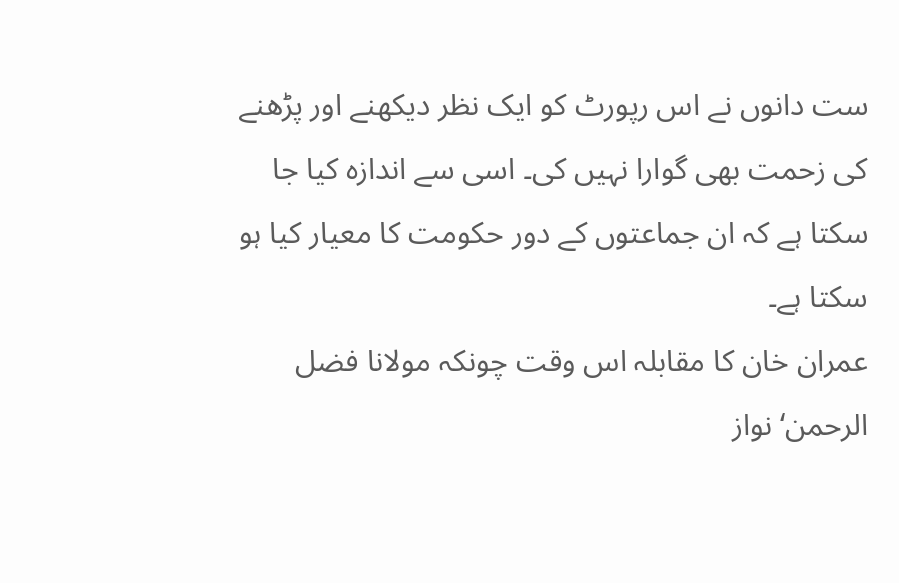ست دانوں نے اس رپورٹ کو ایک نظر دیکھنے اور پڑھنے کی زحمت بھی گوارا نہیں کی۔ اسی سے اندازہ کیا جا سکتا ہے کہ ان جماعتوں کے دور حکومت کا معیار کیا ہو سکتا ہے۔
عمران خان کا مقابلہ اس وقت چونکہ مولانا فضل الرحمن‘ نواز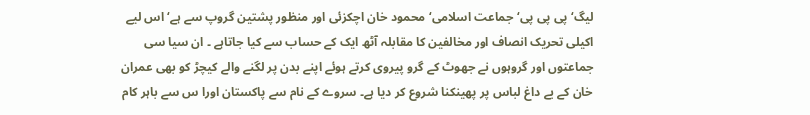لیگ‘ پی پی پی‘ جماعت اسلامی‘ محمود خان اچکزئی اور منظور پشتین گروپ سے ہے‘ اس لیے اکیلی تحریک انصاف اور مخالفین کا مقابلہ آٹھ ایک کے حساب سے کیا جاتاہے ۔ ان سیا سی جماعتوں اور گروہوں نے جھوٹ کے گرو پیروی کرتے ہوئے اپنے بدن پر لگنے والے کیچڑ کو بھی عمران خان کے بے داغ لباس پر پھینکنا شروع کر دیا ہے۔ سروے کے نام سے پاکستان اورا س سے باہر کام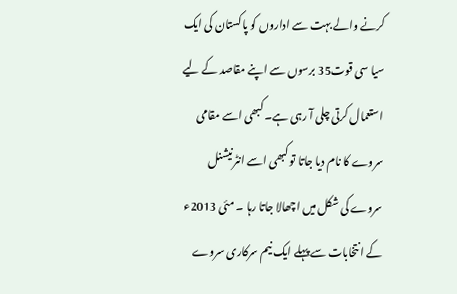کرنے والے بہت سے اداروں کو پاکستان کی ایک سیا سی قوت35 برسوں سے اپنے مقاصد کے لیے استعمال کرتی چلی آ رہی ہے۔ کبھی اسے مقامی سروے کا نام دیا جاتا تو کبھی اسے انٹرنیشنل سروے کی شکل میں اچھالا جاتا رہا ۔ مئی 2013ء کے انتخابات سے پہلے ایک نیم سرکاری سروے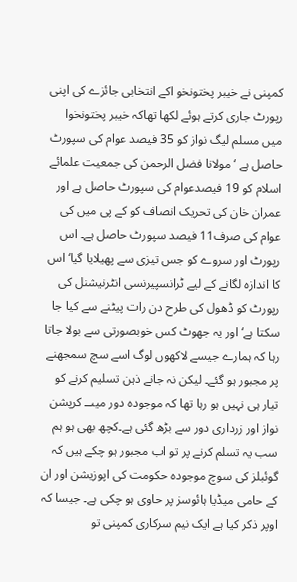کمپنی نے خیبر پختونخو اکے انتخابی جائزے کی اپنی رپورٹ جاری کرتے ہوئے لکھا تھاکہ خیبر پختونخوا میں مسلم لیگ نواز کو 35 فیصد عوام کی سپورٹ حاصل ہے ‘ مولانا فضل الرحمن کی جمعیت علمائے اسلام کو 19 فیصدعوام کی سپورٹ حاصل ہے اور عمران خان کی تحریک انصاف کو کے پی میں کی عوام کی صرف11 فیصد سپورٹ حاصل ہے۔ اس رپورٹ اور سروے کو جس تیزی سے پھیلایا گیا‘ اس کا اندازہ لگانے کے لیے ٹرانسپیرنسی انٹرنیشنل کی رپورٹ کو ڈھول کی طرح دن رات پیٹنے سے کیا جا سکتا ہے‘ اور یہ جھوٹ کس خوبصورتی سے بولا جاتا رہا کہ ہمارے جیسے لاکھوں لوگ اسے سچ سمجھنے پر مجبور ہو گئے۔ لیکن نہ جانے ذہن تسلیم کرنے کو تیار ہی نہیں ہو رہا تھا کہ موجودہ دور میںــ کرپشن نواز اور زرداری دور سے بڑھ گئی ہے۔کچھ بھی ہو ہم سب یہ تسلم کرنے پر تو اب مجبور ہو چکے ہیں کہ گوئبلز کی سوچ موجودہ حکومت کی اپوزیشن اور ان کے حامی میڈیا ہائوسز پر حاوی ہو چکی ہے۔ جیسا کہ اوپر ذکر کیا ہے ایک نیم سرکاری کمپنی تو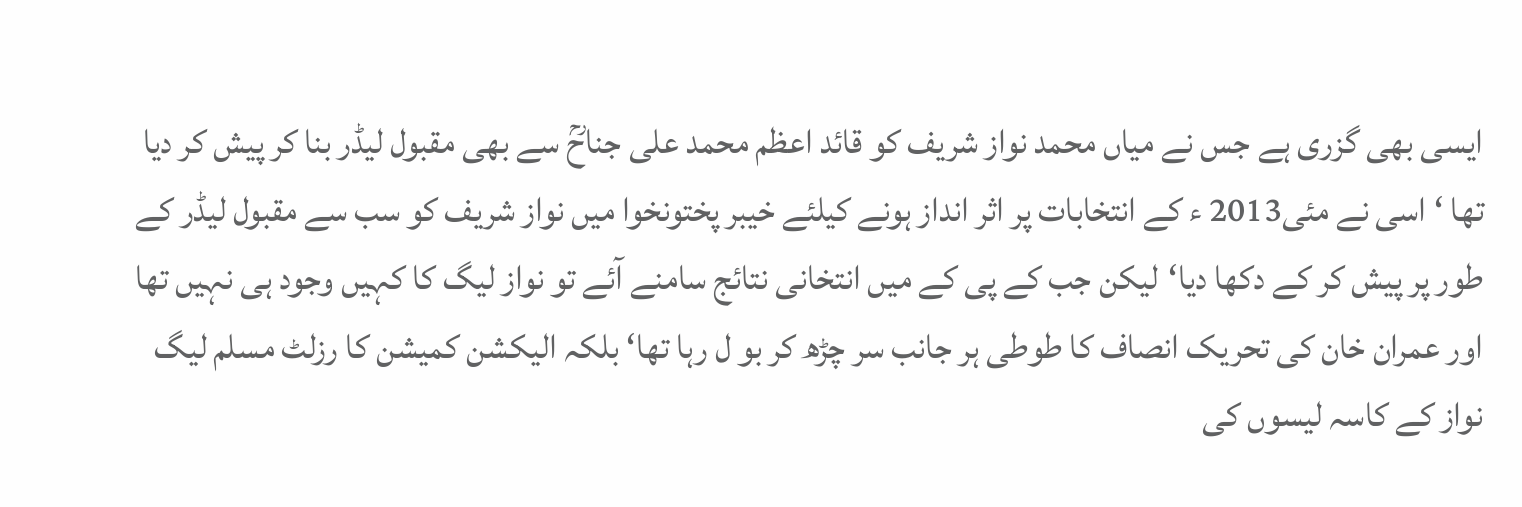ایسی بھی گزری ہے جس نے میاں محمد نواز شریف کو قائد اعظم محمد علی جناحؒ سے بھی مقبول لیڈر بنا کر پیش کر دیا تھا ‘اسی نے مئی2013 ء کے انتخابات پر اثر انداز ہونے کیلئے خیبر پختونخوا میں نواز شریف کو سب سے مقبول لیڈر کے طور پر پیش کر کے دکھا دیا‘لیکن جب کے پی کے میں انتخانی نتائج سامنے آئے تو نواز لیگ کا کہیں وجود ہی نہیں تھا اور عمران خان کی تحریک انصاف کا طوطی ہر جانب سر چڑھ کر بو ل رہا تھا‘ بلکہ الیکشن کمیشن کا رزلٹ مسلم لیگ نواز کے کاسہ لیسوں کی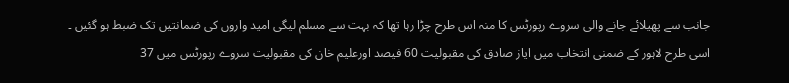جانب سے پھیلائے جانے والی سروے رپورٹس کا منہ اس طرح چڑا رہا تھا کہ بہت سے مسلم لیگی امید واروں کی ضمانتیں تک ضبط ہو گئیں ۔
اسی طرح لاہور کے ضمنی انتخاب میں ایاز صادق کی مقبولیت 60 فیصد اورعلیم خان کی مقبولیت سروے رپورٹس میں 37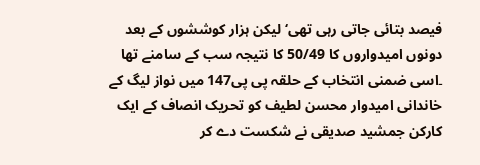فیصد بتائی جاتی رہی تھی‘ لیکن ہزار کوششوں کے بعد دونوں امیدواروں کا 50/49 کا نتیجہ سب کے سامنے تھا ۔اسی ضمنی انتخاب کے حلقہ پی پی147 میں نواز لیگ کے خاندانی امیدوار محسن لطیف کو تحریک انصاف کے ایک کارکن جمشید صدیقی نے شکست دے کر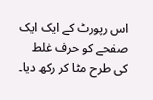اس رپورٹ کے ایک ایک صفحے کو حرف غلط کی طرح مٹا کر رکھ دیا۔